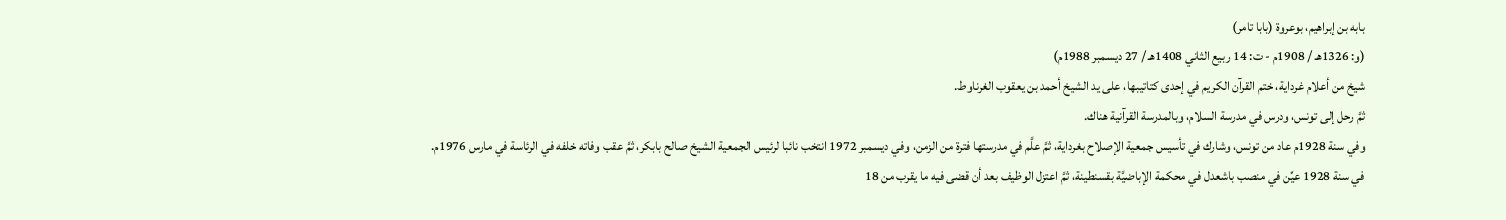بابه بن إبراهيم، بوعروة (بابا تامر)
(و: 1326هـ / 1908م - ت: 14 ربيع الثاني 1408هـ / 27 ديسمبر 1988م)
شيخ من أعلام غرداية، ختم القرآن الكريم في إحدى كتاتيبها، على يد الشيخ أحمد بن يعقوب الغرناوط.
ثمَّ رحل إلى تونس، ودرس في مدرسة السلام، وبالمدرسة القرآنية هناك.
وفي سنة 1928م عاد من تونس، وشارك في تأسيس جمعية الإصلاح بغرداية، ثمَّ علَّم في مدرستها فترة من الزمن، وفي ديسمبر 1972 انتخب نائبا لرئيس الجمعية الشيخ صالح بابكر، ثمَّ عقب وفاته خلفه في الرئاسة في مارس 1976م.
في سنة 1928 عيِّن في منصب باشعدل في محكمة الإباضيَّة بقسنطينة، ثمَّ اعتزل الوظيف بعد أن قضى فيه ما يقرب من 18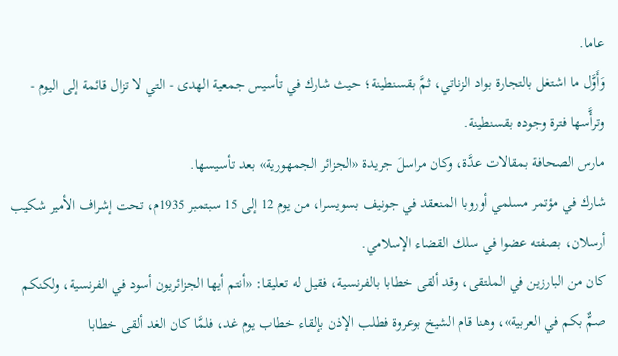عاما.
وَأَوَّل ما اشتغل بالتجارة بواد الزناتي، ثمَّ بقسنطينة؛ حيث شارك في تأسيس جمعية الهدى - التي لا تزال قائمة إلى اليوم - وترأَّسها فترة وجوده بقسنطينة.
مارس الصحافة بمقالات عدَّة، وكان مراسلَ جريدة «الجزائر الجمهورية» بعد تأسيسها.
شارك في مؤتمر مسلمي أوروبا المنعقد في جونيف بسويسرا، من يوم 12 إلى 15 سبتمبر 1935م، تحت إشراف الأمير شكيب أرسلان، بصفته عضوا في سلك القضاء الإسلامي.
كان من البارزين في الملتقى، وقد ألقى خطابا بالفرنسية، فقيل له تعليقا: «أنتم أيها الجزائريون أسود في الفرنسية، ولكنكم صمٌّ بكم في العربية»، وهنا قام الشيخ بوعروة فطلب الإذن بإلقاء خطاب يوم غد، فلمَّا كان الغد ألقى خطابا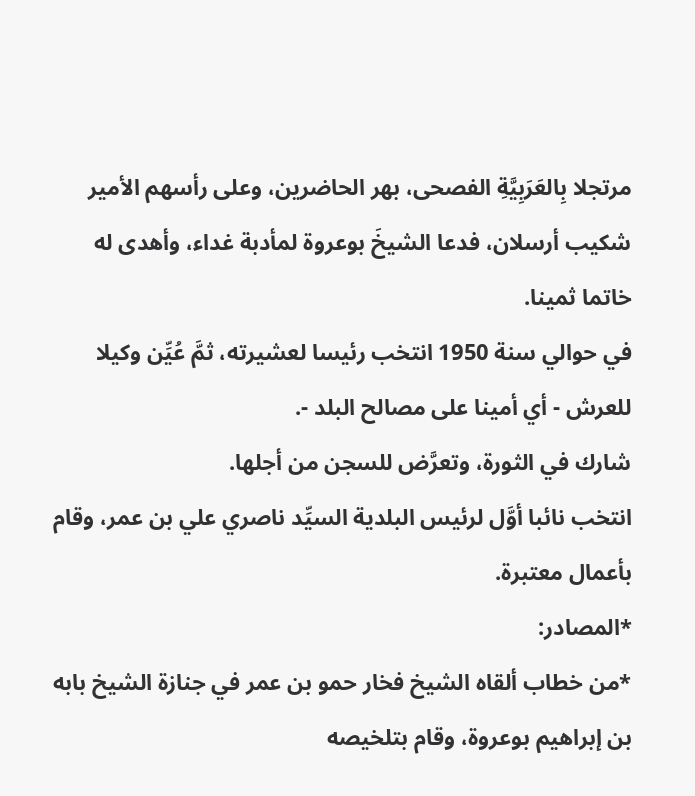مرتجلا بِالعَرَبِيَّةِ الفصحى، بهر الحاضرين، وعلى رأسهم الأمير شكيب أرسلان، فدعا الشيخَ بوعروة لمأدبة غداء، وأهدى له خاتما ثمينا.
في حوالي سنة 1950 انتخب رئيسا لعشيرته، ثمَّ عُيِّن وكيلا للعرش - أي أمينا على مصالح البلد -.
شارك في الثورة، وتعرَّض للسجن من أجلها.
انتخب نائبا أوَّل لرئيس البلدية السيِّد ناصري علي بن عمر، وقام بأعمال معتبرة.
*المصادر:
*من خطاب ألقاه الشيخ فخار حمو بن عمر في جنازة الشيخ بابه بن إبراهيم بوعروة، وقام بتلخيصه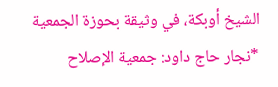الشيخ أوبكة، في وثيقة بحوزة الجمعية *نجار حاج داود: جمعية الإصلاح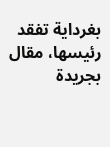بغرداية تفقد رئيسها، مقال بجريدة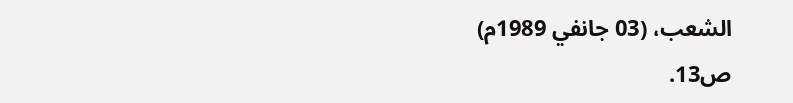الشعب، (03 جانفي 1989م) ص13.